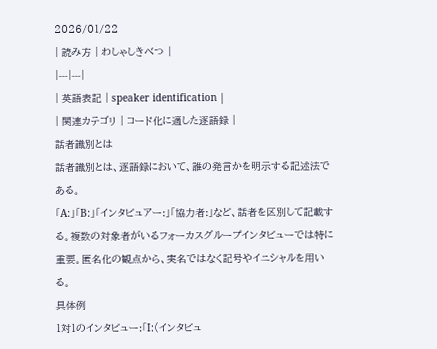2026/01/22
| 読み方 | わしゃしきべつ |
|---|---|
| 英語表記 | speaker identification |
| 関連カテゴリ | コード化に適した逐語録 |
話者識別とは
話者識別とは、逐語録において、誰の発言かを明示する記述法である。
「A:」「B:」「インタビュアー:」「協力者:」など、話者を区別して記載する。複数の対象者がいるフォーカスグループインタビューでは特に重要。匿名化の観点から、実名ではなく記号やイニシャルを用いる。
具体例
1対1のインタビュー:「I:(インタビュ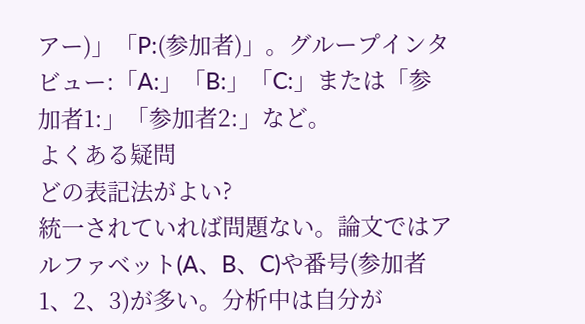アー)」「P:(参加者)」。グループインタビュー:「A:」「B:」「C:」または「参加者1:」「参加者2:」など。
よくある疑問
どの表記法がよい?
統一されていれば問題ない。論文ではアルファベット(A、B、C)や番号(参加者1、2、3)が多い。分析中は自分が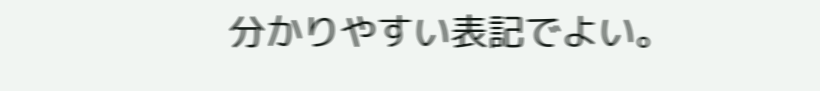分かりやすい表記でよい。